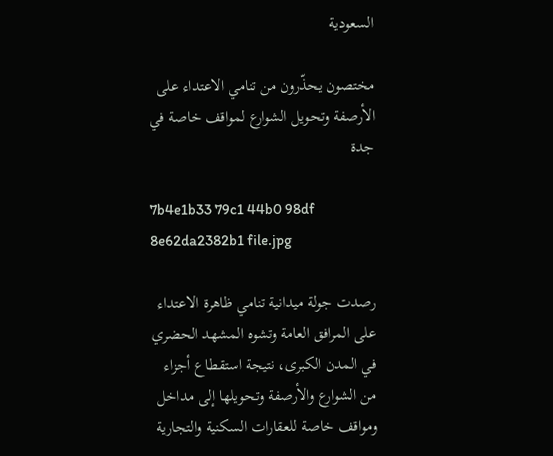السعودية

مختصون يحذّرون من تنامي الاعتداء على الأرصفة وتحويل الشوارع لمواقف خاصة في جدة

7b4e1b33 79c1 44b0 98df 8e62da2382b1 file.jpg

رصدت جولة ميدانية تنامي ظاهرة الاعتداء على المرافق العامة وتشوه المشهد الحضري في المدن الكبرى، نتيجة استقطاع أجزاء من الشوارع والأرصفة وتحويلها إلى مداخل ومواقف خاصة للعقارات السكنية والتجارية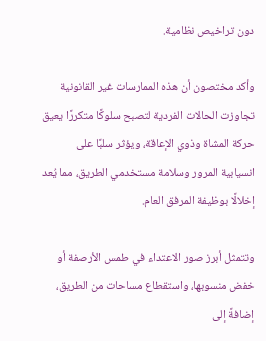دون تراخيص نظامية.

وأكد مختصون أن هذه الممارسات غير القانونية تجاوزت الحالات الفردية لتصبح سلوكًا متكررًا يعيق حركة المشاة وذوي الإعاقة، ويؤثر سلبًا على انسيابية المرور وسلامة مستخدمي الطريق، مما يُعد إخلالًا بوظيفة المرفق العام.

وتتمثل أبرز صور الاعتداء في طمس الأرصفة أو خفض منسوبها، واستقطاع مساحات من الطريق، إضافةً إلى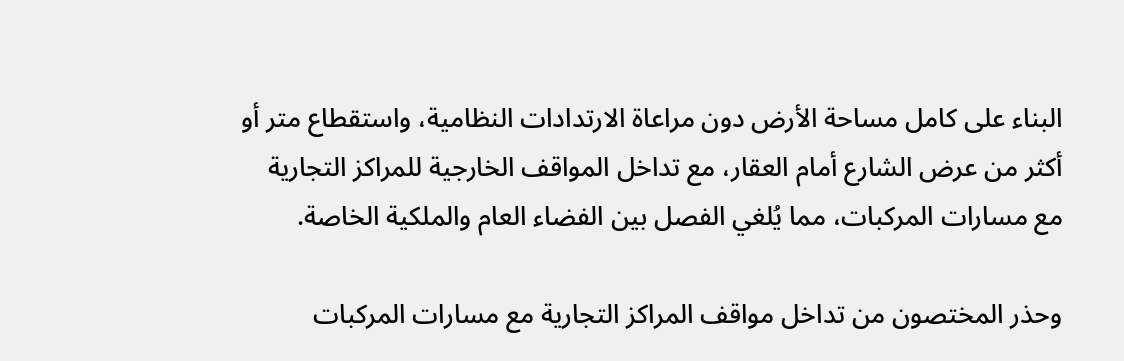البناء على كامل مساحة الأرض دون مراعاة الارتدادات النظامية، واستقطاع متر أو أكثر من عرض الشارع أمام العقار، مع تداخل المواقف الخارجية للمراكز التجارية مع مسارات المركبات، مما يُلغي الفصل بين الفضاء العام والملكية الخاصة.

وحذر المختصون من تداخل مواقف المراكز التجارية مع مسارات المركبات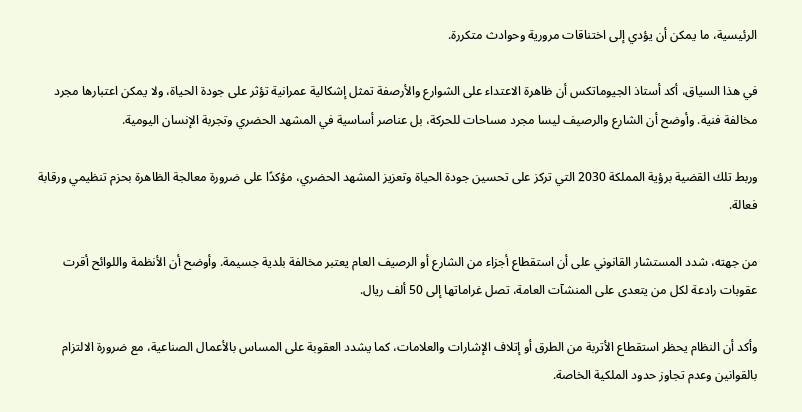الرئيسية، ما يمكن أن يؤدي إلى اختناقات مرورية وحوادث متكررة.

في هذا السياق، أكد أستاذ الجيوماتكس أن ظاهرة الاعتداء على الشوارع والأرصفة تمثل إشكالية عمرانية تؤثر على جودة الحياة، ولا يمكن اعتبارها مجرد مخالفة فنية. وأوضح أن الشارع والرصيف ليسا مجرد مساحات للحركة، بل عناصر أساسية في المشهد الحضري وتجربة الإنسان اليومية.

وربط تلك القضية برؤية المملكة 2030 التي تركز على تحسين جودة الحياة وتعزيز المشهد الحضري، مؤكدًا على ضرورة معالجة الظاهرة بحزم تنظيمي ورقابة فعالة.

من جهته، شدد المستشار القانوني على أن استقطاع أجزاء من الشارع أو الرصيف العام يعتبر مخالفة بلدية جسيمة. وأوضح أن الأنظمة واللوائح أقرت عقوبات رادعة لكل من يتعدى على المنشآت العامة، تصل غراماتها إلى 50 ألف ريال.

وأكد أن النظام يحظر استقطاع الأتربة من الطرق أو إتلاف الإشارات والعلامات، كما يشدد العقوبة على المساس بالأعمال الصناعية، مع ضرورة الالتزام بالقوانين وعدم تجاوز حدود الملكية الخاصة.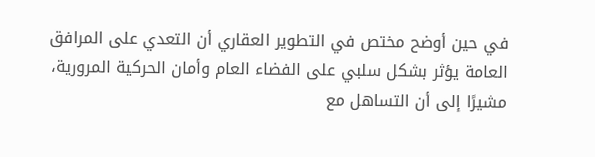في حين أوضح مختص في التطوير العقاري أن التعدي على المرافق العامة يؤثر بشكل سلبي على الفضاء العام وأمان الحركية المرورية، مشيرًا إلى أن التساهل مع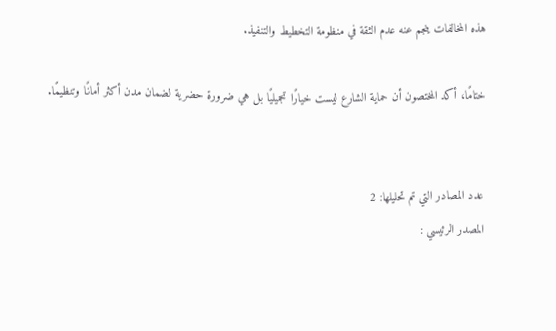هذه المخالفات ينجم عنه عدم الثقة في منظومة التخطيط والتنفيذ.

ختامًا، أكد المختصون أن حماية الشارع ليست خيارًا تجميليًا بل هي ضرورة حضرية لضمان مدن أكثر أمانًا وتنظيمًا.


عدد المصادر التي تم تحليلها: 2
المصدر الرئيسي :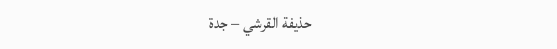حذيفة القرشي – جدة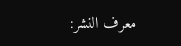معرف النشر: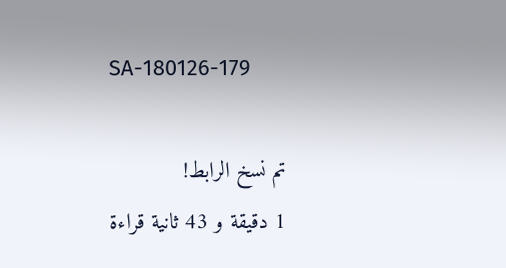SA-180126-179

تم نسخ الرابط!
1 دقيقة و 43 ثانية قراءة